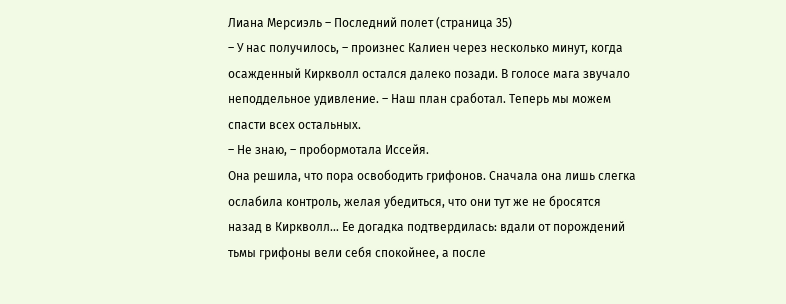Лиана Мерсиэль – Последний полет (страница 35)
– У нас получилось, – произнес Калиен через несколько минут, когда осажденный Киркволл остался далеко позади. В голосе мага звучало неподдельное удивление. – Наш план сработал. Теперь мы можем спасти всех остальных.
– Не знаю, – пробормотала Иссейя.
Она решила, что пора освободить грифонов. Сначала она лишь слегка ослабила контроль, желая убедиться, что они тут же не бросятся назад в Киркволл… Ее догадка подтвердилась: вдали от порождений тьмы грифоны вели себя спокойнее, а после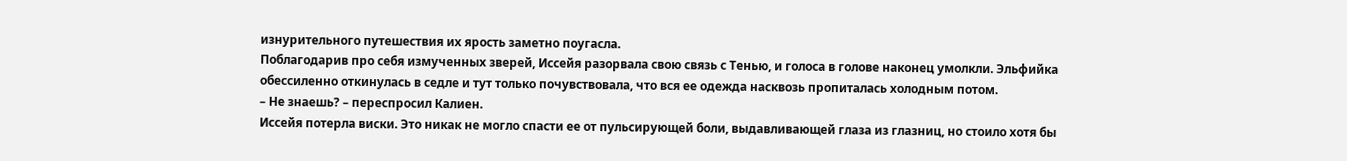изнурительного путешествия их ярость заметно поугасла.
Поблагодарив про себя измученных зверей, Иссейя разорвала свою связь с Тенью, и голоса в голове наконец умолкли. Эльфийка обессиленно откинулась в седле и тут только почувствовала, что вся ее одежда насквозь пропиталась холодным потом.
– Не знаешь? – переспросил Калиен.
Иссейя потерла виски. Это никак не могло спасти ее от пульсирующей боли, выдавливающей глаза из глазниц, но стоило хотя бы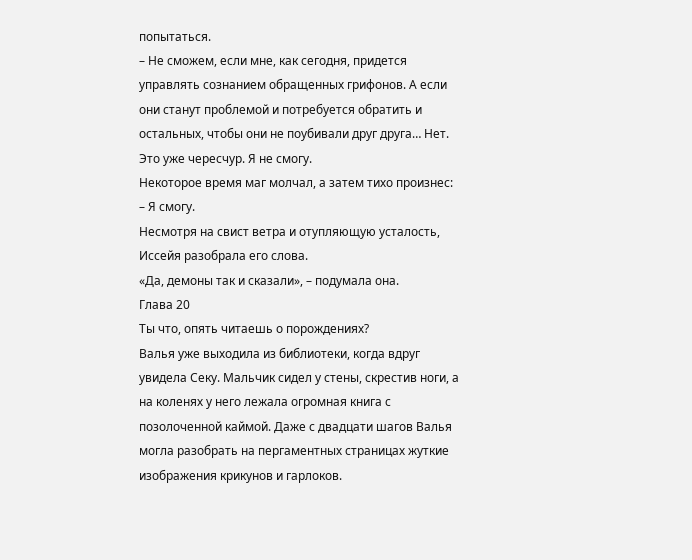попытаться.
– Не сможем, если мне, как сегодня, придется управлять сознанием обращенных грифонов. А если они станут проблемой и потребуется обратить и остальных, чтобы они не поубивали друг друга… Нет. Это уже чересчур. Я не смогу.
Некоторое время маг молчал, а затем тихо произнес:
– Я смогу.
Несмотря на свист ветра и отупляющую усталость, Иссейя разобрала его слова.
«Да, демоны так и сказали», – подумала она.
Глава 20
Ты что, опять читаешь о порождениях?
Валья уже выходила из библиотеки, когда вдруг увидела Секу. Мальчик сидел у стены, скрестив ноги, а на коленях у него лежала огромная книга с позолоченной каймой. Даже с двадцати шагов Валья могла разобрать на пергаментных страницах жуткие изображения крикунов и гарлоков.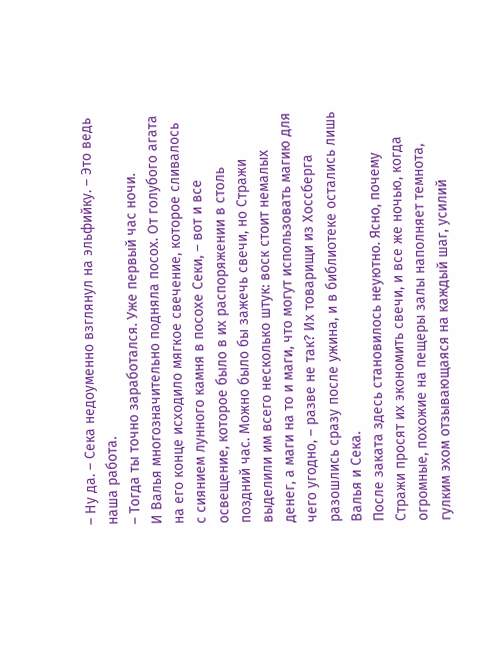– Ну да. – Сека недоуменно взглянул на эльфийку. – Это ведь наша работа.
– Тогда ты точно заработался. Уже первый час ночи.
И Валья многозначительно подняла посох. От голубого агата на его конце исходило мягкое свечение, которое сливалось с сиянием лунного камня в посохе Секи, – вот и все освещение, которое было в их распоряжении в столь поздний час. Можно было бы зажечь свечи, но Стражи выделили им всего несколько штук: воск стоит немалых денег, а маги на то и маги, что могут использовать магию для чего угодно, – разве не так? Их товарищи из Хоссберга разошлись сразу после ужина, и в библиотеке остались лишь Валья и Сека.
После заката здесь становилось неуютно. Ясно, почему Стражи просят их экономить свечи, и все же ночью, когда огромные, похожие на пещеры залы наполняет темнота, гулким эхом отзывающаяся на каждый шаг, усилий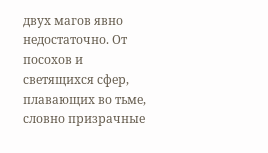двух магов явно недостаточно. От посохов и светящихся сфер, плавающих во тьме, словно призрачные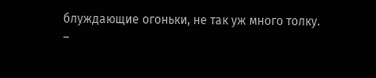блуждающие огоньки, не так уж много толку.
–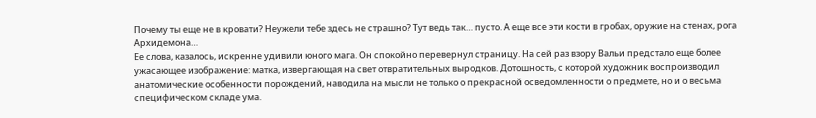Почему ты еще не в кровати? Неужели тебе здесь не страшно? Тут ведь так… пусто. А еще все эти кости в гробах, оружие на стенах, рога Архидемона…
Ее слова, казалось, искренне удивили юного мага. Он спокойно перевернул страницу. На сей раз взору Вальи предстало еще более ужасающее изображение: матка, извергающая на свет отвратительных выродков. Дотошность, с которой художник воспроизводил анатомические особенности порождений, наводила на мысли не только о прекрасной осведомленности о предмете, но и о весьма специфическом складе ума.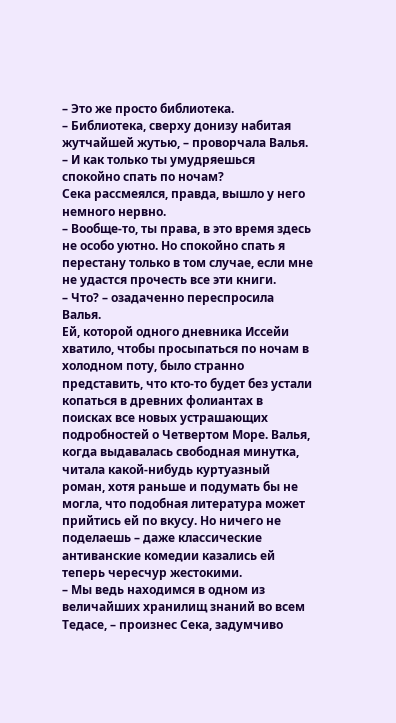– Это же просто библиотека.
– Библиотека, сверху донизу набитая жутчайшей жутью, – проворчала Валья. – И как только ты умудряешься спокойно спать по ночам?
Сека рассмеялся, правда, вышло у него немного нервно.
– Вообще-то, ты права, в это время здесь не особо уютно. Но спокойно спать я перестану только в том случае, если мне не удастся прочесть все эти книги.
– Что? – озадаченно переспросила Валья.
Ей, которой одного дневника Иссейи хватило, чтобы просыпаться по ночам в холодном поту, было странно представить, что кто-то будет без устали копаться в древних фолиантах в поисках все новых устрашающих подробностей о Четвертом Море. Валья, когда выдавалась свободная минутка, читала какой-нибудь куртуазный роман, хотя раньше и подумать бы не могла, что подобная литература может прийтись ей по вкусу. Но ничего не поделаешь – даже классические антиванские комедии казались ей теперь чересчур жестокими.
– Мы ведь находимся в одном из величайших хранилищ знаний во всем Тедасе, – произнес Сека, задумчиво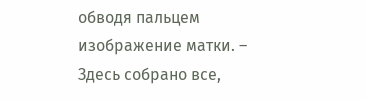обводя пальцем изображение матки. – Здесь собрано все,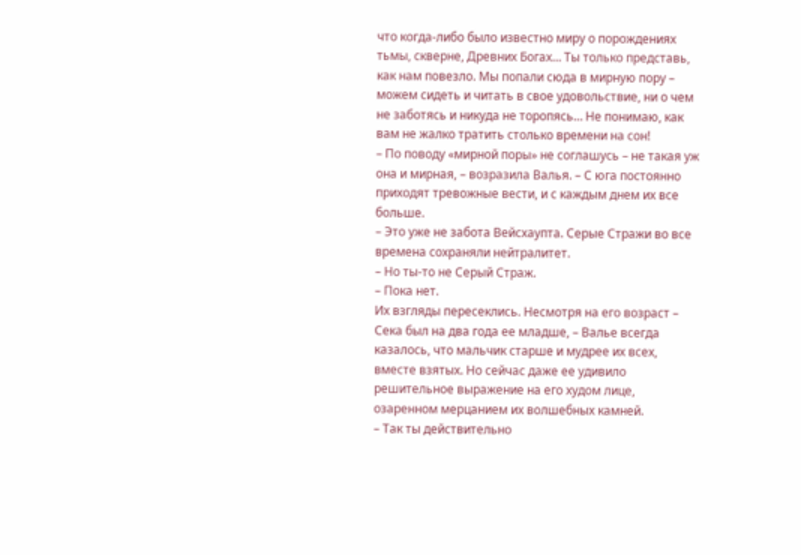что когда-либо было известно миру о порождениях тьмы, скверне, Древних Богах… Ты только представь, как нам повезло. Мы попали сюда в мирную пору – можем сидеть и читать в свое удовольствие, ни о чем не заботясь и никуда не торопясь… Не понимаю, как вам не жалко тратить столько времени на сон!
– По поводу «мирной поры» не соглашусь – не такая уж она и мирная, – возразила Валья. – С юга постоянно приходят тревожные вести, и с каждым днем их все больше.
– Это уже не забота Вейсхаупта. Серые Стражи во все времена сохраняли нейтралитет.
– Но ты-то не Серый Страж.
– Пока нет.
Их взгляды пересеклись. Несмотря на его возраст – Сека был на два года ее младше, – Валье всегда казалось, что мальчик старше и мудрее их всех, вместе взятых. Но сейчас даже ее удивило решительное выражение на его худом лице, озаренном мерцанием их волшебных камней.
– Так ты действительно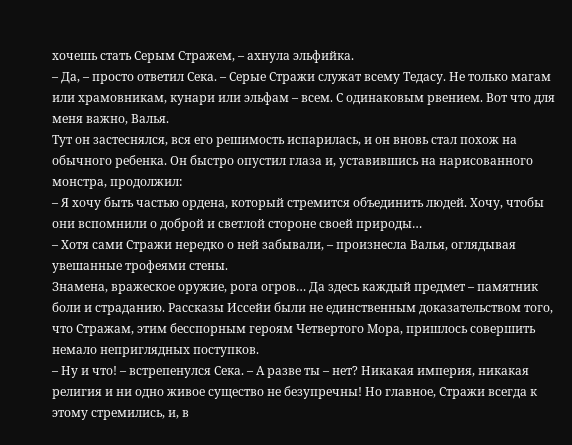хочешь стать Серым Стражем, – ахнула эльфийка.
– Да, – просто ответил Сека. – Серые Стражи служат всему Тедасу. Не только магам или храмовникам, кунари или эльфам – всем. С одинаковым рвением. Вот что для меня важно, Валья.
Тут он застеснялся, вся его решимость испарилась, и он вновь стал похож на обычного ребенка. Он быстро опустил глаза и, уставившись на нарисованного монстра, продолжил:
– Я хочу быть частью ордена, который стремится объединить людей. Хочу, чтобы они вспомнили о доброй и светлой стороне своей природы…
– Хотя сами Стражи нередко о ней забывали, – произнесла Валья, оглядывая увешанные трофеями стены.
Знамена, вражеское оружие, рога огров… Да здесь каждый предмет – памятник боли и страданию. Рассказы Иссейи были не единственным доказательством того, что Стражам, этим бесспорным героям Четвертого Мора, пришлось совершить немало неприглядных поступков.
– Ну и что! – встрепенулся Сека. – А разве ты – нет? Никакая империя, никакая религия и ни одно живое существо не безупречны! Но главное, Стражи всегда к этому стремились, и, в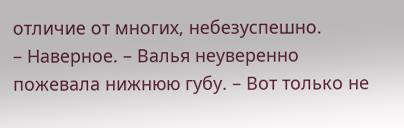отличие от многих, небезуспешно.
– Наверное. – Валья неуверенно пожевала нижнюю губу. – Вот только не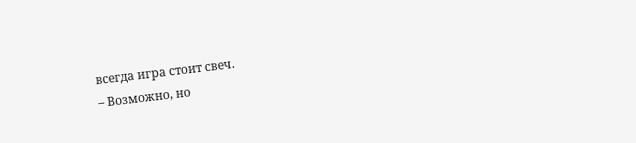всегда игра стоит свеч.
– Возможно, но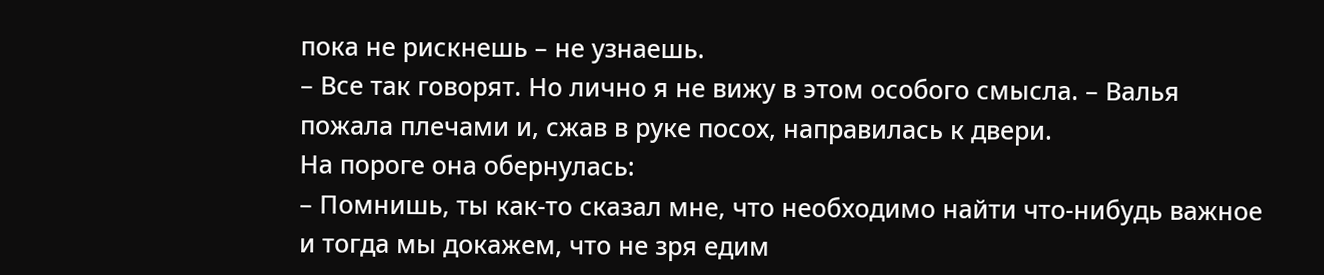пока не рискнешь – не узнаешь.
– Все так говорят. Но лично я не вижу в этом особого смысла. – Валья пожала плечами и, сжав в руке посох, направилась к двери.
На пороге она обернулась:
– Помнишь, ты как-то сказал мне, что необходимо найти что-нибудь важное и тогда мы докажем, что не зря едим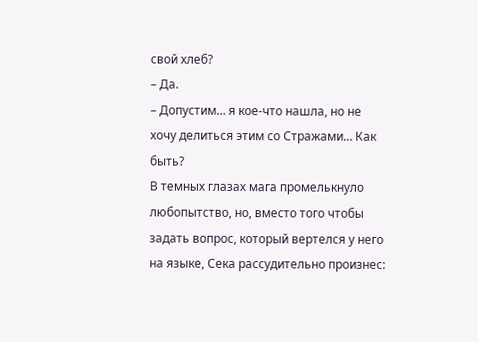свой хлеб?
– Да.
– Допустим… я кое-что нашла, но не хочу делиться этим со Стражами… Как быть?
В темных глазах мага промелькнуло любопытство, но, вместо того чтобы задать вопрос, который вертелся у него на языке, Сека рассудительно произнес: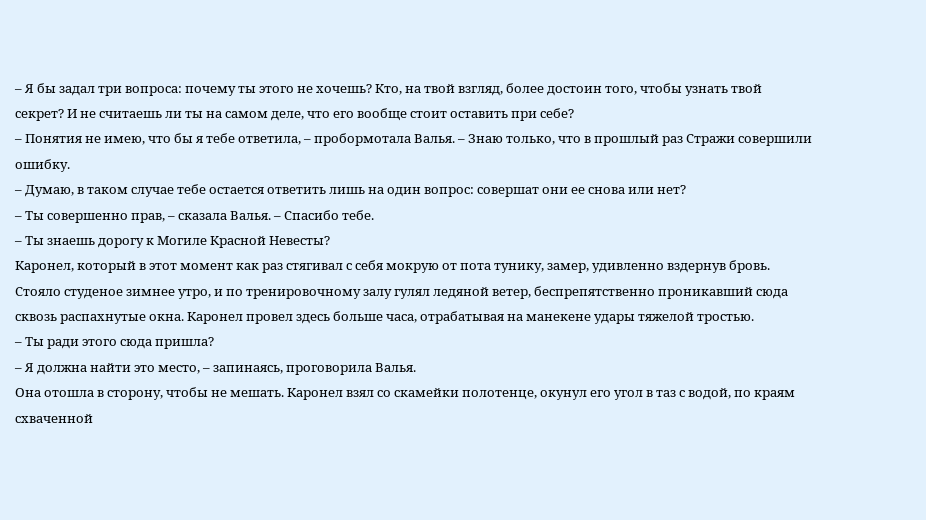– Я бы задал три вопроса: почему ты этого не хочешь? Кто, на твой взгляд, более достоин того, чтобы узнать твой секрет? И не считаешь ли ты на самом деле, что его вообще стоит оставить при себе?
– Понятия не имею, что бы я тебе ответила, – пробормотала Валья. – Знаю только, что в прошлый раз Стражи совершили ошибку.
– Думаю, в таком случае тебе остается ответить лишь на один вопрос: совершат они ее снова или нет?
– Ты совершенно прав, – сказала Валья. – Спасибо тебе.
– Ты знаешь дорогу к Могиле Красной Невесты?
Каронел, который в этот момент как раз стягивал с себя мокрую от пота тунику, замер, удивленно вздернув бровь. Стояло студеное зимнее утро, и по тренировочному залу гулял ледяной ветер, беспрепятственно проникавший сюда сквозь распахнутые окна. Каронел провел здесь больше часа, отрабатывая на манекене удары тяжелой тростью.
– Ты ради этого сюда пришла?
– Я должна найти это место, – запинаясь, проговорила Валья.
Она отошла в сторону, чтобы не мешать. Каронел взял со скамейки полотенце, окунул его угол в таз с водой, по краям схваченной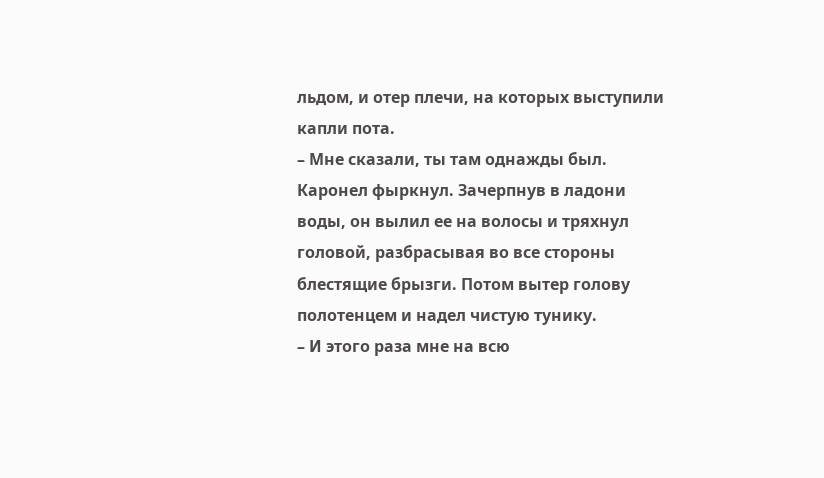льдом, и отер плечи, на которых выступили капли пота.
– Мне сказали, ты там однажды был.
Каронел фыркнул. Зачерпнув в ладони воды, он вылил ее на волосы и тряхнул головой, разбрасывая во все стороны блестящие брызги. Потом вытер голову полотенцем и надел чистую тунику.
– И этого раза мне на всю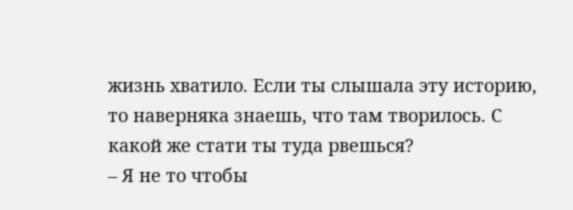жизнь хватило. Если ты слышала эту историю, то наверняка знаешь, что там творилось. С какой же стати ты туда рвешься?
– Я не то чтобы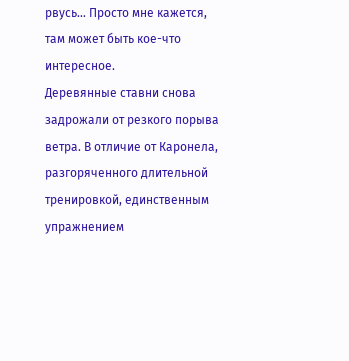рвусь… Просто мне кажется, там может быть кое-что интересное.
Деревянные ставни снова задрожали от резкого порыва ветра. В отличие от Каронела, разгоряченного длительной тренировкой, единственным упражнением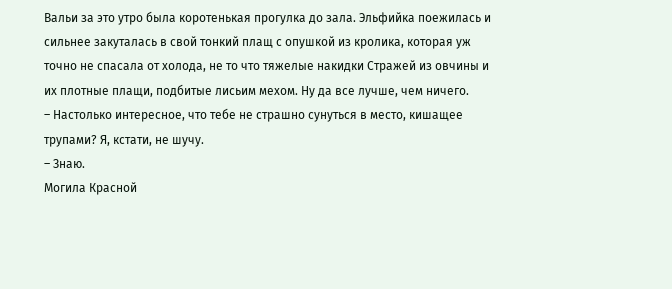Вальи за это утро была коротенькая прогулка до зала. Эльфийка поежилась и сильнее закуталась в свой тонкий плащ с опушкой из кролика, которая уж точно не спасала от холода, не то что тяжелые накидки Стражей из овчины и их плотные плащи, подбитые лисьим мехом. Ну да все лучше, чем ничего.
– Настолько интересное, что тебе не страшно сунуться в место, кишащее трупами? Я, кстати, не шучу.
– Знаю.
Могила Красной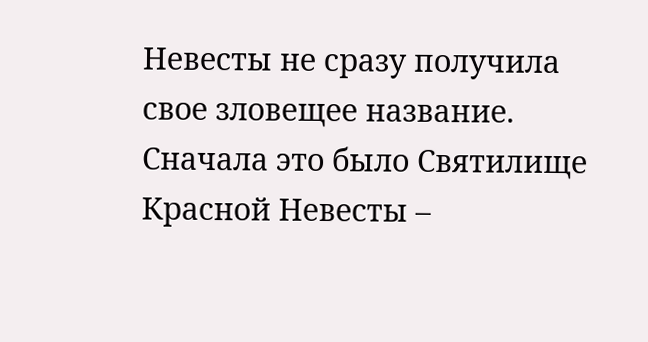Невесты не сразу получила свое зловещее название. Сначала это было Святилище Красной Невесты –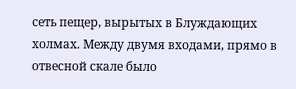сеть пещер, вырытых в Блуждающих холмах. Между двумя входами, прямо в отвесной скале было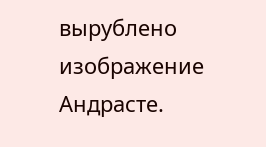вырублено изображение Андрасте.